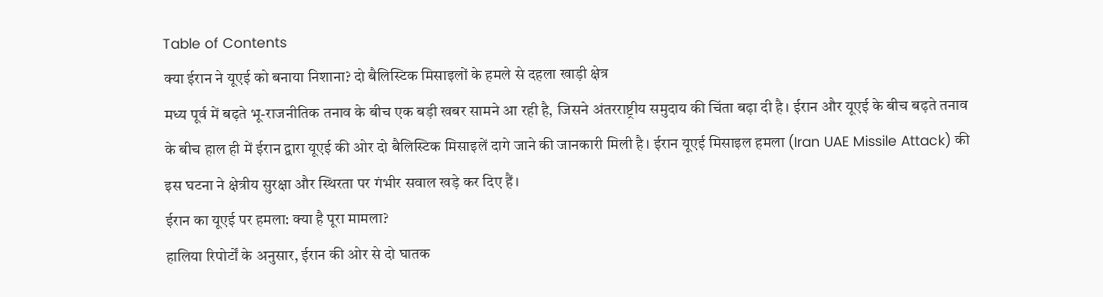Table of Contents
क्या ईरान ने यूएई को बनाया निशाना? दो बैलिस्टिक मिसाइलों के हमले से दहला खाड़ी क्षेत्र
मध्य पूर्व में बढ़ते भू-राजनीतिक तनाव के बीच एक बड़ी खबर सामने आ रही है, जिसने अंतरराष्ट्रीय समुदाय की चिंता बढ़ा दी है। ईरान और यूएई के बीच बढ़ते तनाव के बीच हाल ही में ईरान द्वारा यूएई की ओर दो बैलिस्टिक मिसाइलें दागे जाने की जानकारी मिली है। ईरान यूएई मिसाइल हमला (Iran UAE Missile Attack) की इस घटना ने क्षेत्रीय सुरक्षा और स्थिरता पर गंभीर सवाल खड़े कर दिए हैं।
ईरान का यूएई पर हमला: क्या है पूरा मामला?
हालिया रिपोर्टों के अनुसार, ईरान की ओर से दो घातक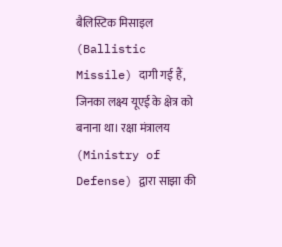बैलिस्टिक मिसाइल (Ballistic Missile) दागी गई हैं, जिनका लक्ष्य यूएई के क्षेत्र को बनाना था। रक्षा मंत्रालय (Ministry of Defense) द्वारा साझा की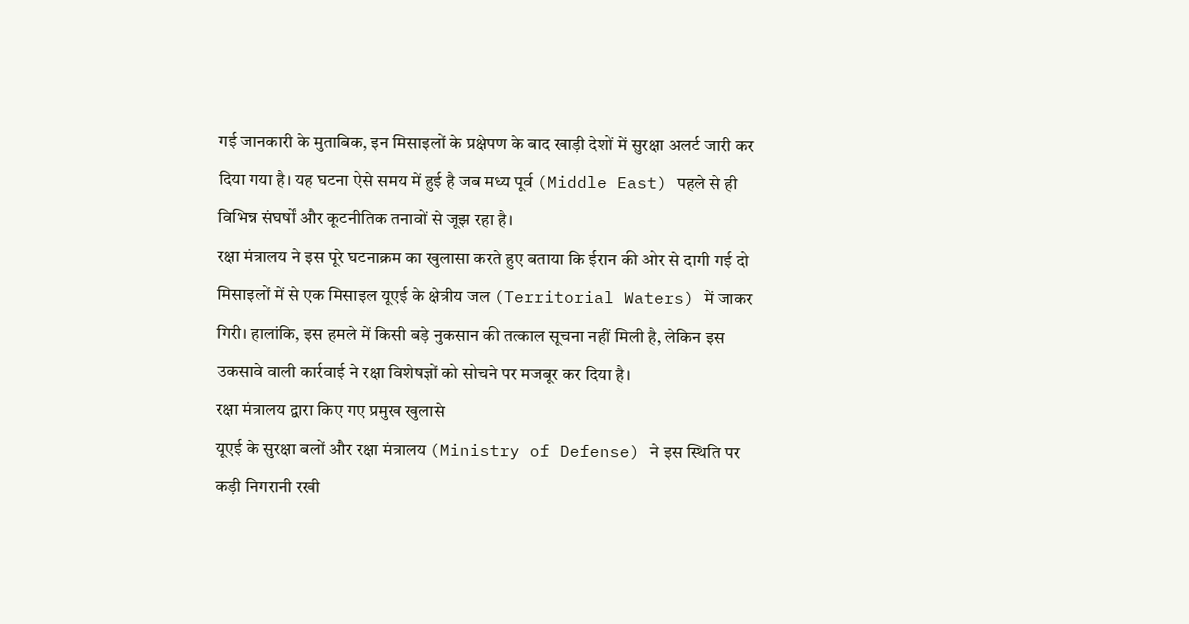गई जानकारी के मुताबिक, इन मिसाइलों के प्रक्षेपण के बाद खाड़ी देशों में सुरक्षा अलर्ट जारी कर दिया गया है। यह घटना ऐसे समय में हुई है जब मध्य पूर्व (Middle East) पहले से ही विभिन्न संघर्षों और कूटनीतिक तनावों से जूझ रहा है।
रक्षा मंत्रालय ने इस पूरे घटनाक्रम का खुलासा करते हुए बताया कि ईरान की ओर से दागी गई दो मिसाइलों में से एक मिसाइल यूएई के क्षेत्रीय जल (Territorial Waters) में जाकर गिरी। हालांकि, इस हमले में किसी बड़े नुकसान की तत्काल सूचना नहीं मिली है, लेकिन इस उकसावे वाली कार्रवाई ने रक्षा विशेषज्ञों को सोचने पर मजबूर कर दिया है।
रक्षा मंत्रालय द्वारा किए गए प्रमुख खुलासे
यूएई के सुरक्षा बलों और रक्षा मंत्रालय (Ministry of Defense) ने इस स्थिति पर कड़ी निगरानी रखी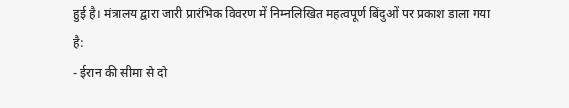हुई है। मंत्रालय द्वारा जारी प्रारंभिक विवरण में निम्नलिखित महत्वपूर्ण बिंदुओं पर प्रकाश डाला गया है:
- ईरान की सीमा से दो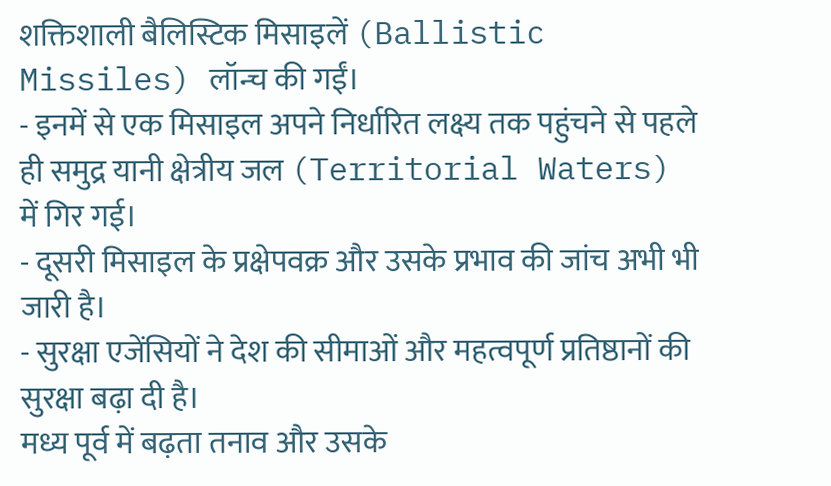शक्तिशाली बैलिस्टिक मिसाइलें (Ballistic Missiles) लॉन्च की गईं।
- इनमें से एक मिसाइल अपने निर्धारित लक्ष्य तक पहुंचने से पहले ही समुद्र यानी क्षेत्रीय जल (Territorial Waters) में गिर गई।
- दूसरी मिसाइल के प्रक्षेपवक्र और उसके प्रभाव की जांच अभी भी जारी है।
- सुरक्षा एजेंसियों ने देश की सीमाओं और महत्वपूर्ण प्रतिष्ठानों की सुरक्षा बढ़ा दी है।
मध्य पूर्व में बढ़ता तनाव और उसके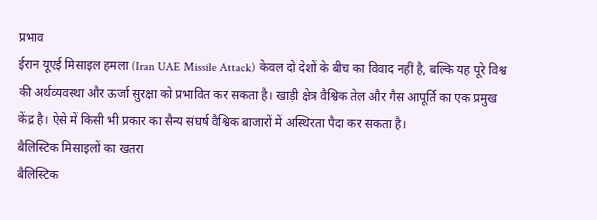प्रभाव
ईरान यूएई मिसाइल हमला (Iran UAE Missile Attack) केवल दो देशों के बीच का विवाद नहीं है, बल्कि यह पूरे विश्व की अर्थव्यवस्था और ऊर्जा सुरक्षा को प्रभावित कर सकता है। खाड़ी क्षेत्र वैश्विक तेल और गैस आपूर्ति का एक प्रमुख केंद्र है। ऐसे में किसी भी प्रकार का सैन्य संघर्ष वैश्विक बाजारों में अस्थिरता पैदा कर सकता है।
बैलिस्टिक मिसाइलों का खतरा
बैलिस्टिक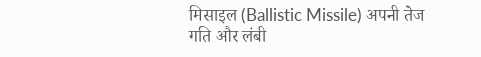मिसाइल (Ballistic Missile) अपनी तेज गति और लंबी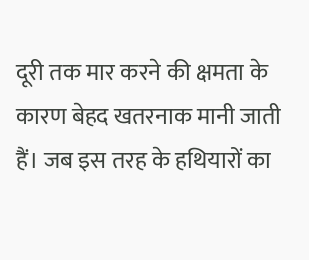दूरी तक मार करने की क्षमता के कारण बेहद खतरनाक मानी जाती हैं। जब इस तरह के हथियारों का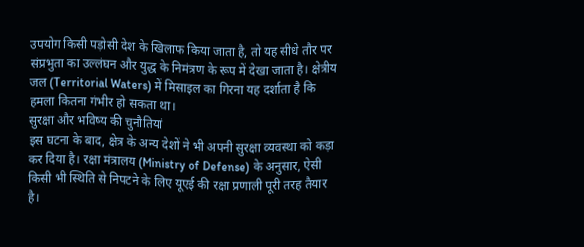उपयोग किसी पड़ोसी देश के खिलाफ किया जाता है, तो यह सीधे तौर पर संप्रभुता का उल्लंघन और युद्ध के निमंत्रण के रूप में देखा जाता है। क्षेत्रीय जल (Territorial Waters) में मिसाइल का गिरना यह दर्शाता है कि हमला कितना गंभीर हो सकता था।
सुरक्षा और भविष्य की चुनौतियां
इस घटना के बाद, क्षेत्र के अन्य देशों ने भी अपनी सुरक्षा व्यवस्था को कड़ा कर दिया है। रक्षा मंत्रालय (Ministry of Defense) के अनुसार, ऐसी किसी भी स्थिति से निपटने के लिए यूएई की रक्षा प्रणाली पूरी तरह तैयार है।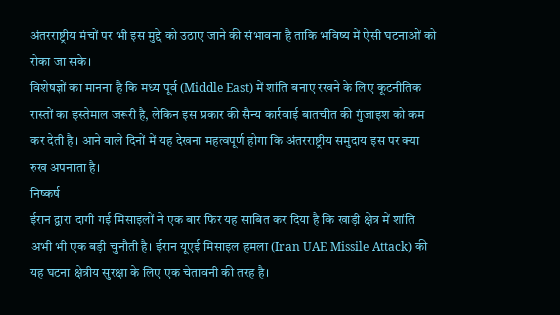अंतरराष्ट्रीय मंचों पर भी इस मुद्दे को उठाए जाने की संभावना है ताकि भविष्य में ऐसी घटनाओं को रोका जा सके।
विशेषज्ञों का मानना है कि मध्य पूर्व (Middle East) में शांति बनाए रखने के लिए कूटनीतिक रास्तों का इस्तेमाल जरूरी है, लेकिन इस प्रकार की सैन्य कार्रवाई बातचीत की गुंजाइश को कम कर देती है। आने वाले दिनों में यह देखना महत्वपूर्ण होगा कि अंतरराष्ट्रीय समुदाय इस पर क्या रुख अपनाता है।
निष्कर्ष
ईरान द्वारा दागी गई मिसाइलों ने एक बार फिर यह साबित कर दिया है कि खाड़ी क्षेत्र में शांति अभी भी एक बड़ी चुनौती है। ईरान यूएई मिसाइल हमला (Iran UAE Missile Attack) की यह घटना क्षेत्रीय सुरक्षा के लिए एक चेतावनी की तरह है।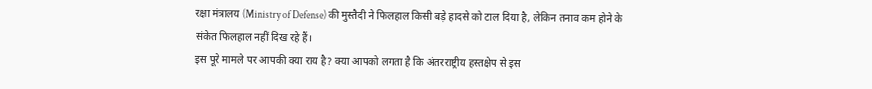रक्षा मंत्रालय (Ministry of Defense) की मुस्तैदी ने फिलहाल किसी बड़े हादसे को टाल दिया है, लेकिन तनाव कम होने के संकेत फिलहाल नहीं दिख रहे हैं।
इस पूरे मामले पर आपकी क्या राय है? क्या आपको लगता है कि अंतरराष्ट्रीय हस्तक्षेप से इस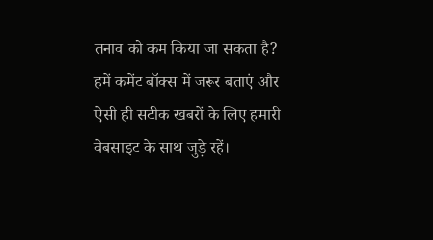तनाव को कम किया जा सकता है? हमें कमेंट बॉक्स में जरूर बताएं और ऐसी ही सटीक खबरों के लिए हमारी वेबसाइट के साथ जुड़े रहें।